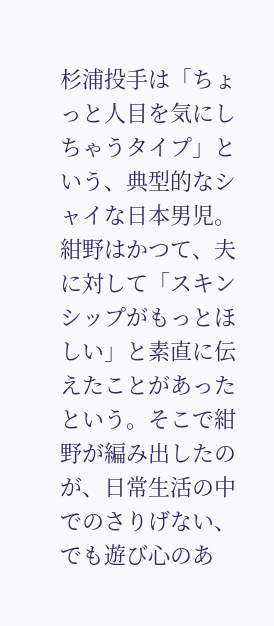杉浦投手は「ちょっと人目を気にしちゃうタイプ」という、典型的なシャイな日本男児。紺野はかつて、夫に対して「スキンシップがもっとほしい」と素直に伝えたことがあったという。そこで紺野が編み出したのが、日常生活の中でのさりげない、でも遊び心のあ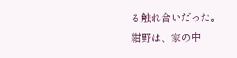る触れ合いだった。
紺野は、家の中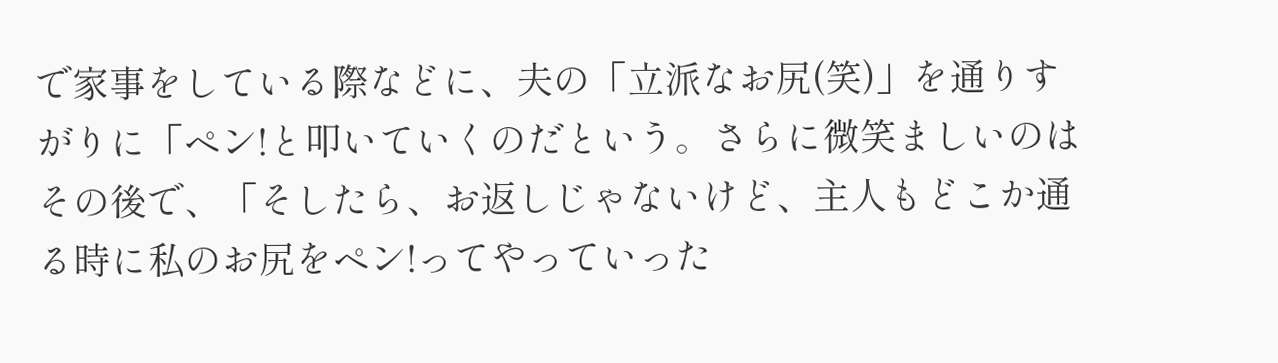で家事をしている際などに、夫の「立派なお尻(笑)」を通りすがりに「ペン!と叩いていくのだという。さらに微笑ましいのはその後で、「そしたら、お返しじゃないけど、主人もどこか通る時に私のお尻をペン!ってやっていった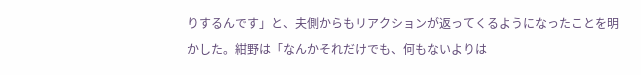りするんです」と、夫側からもリアクションが返ってくるようになったことを明かした。紺野は「なんかそれだけでも、何もないよりは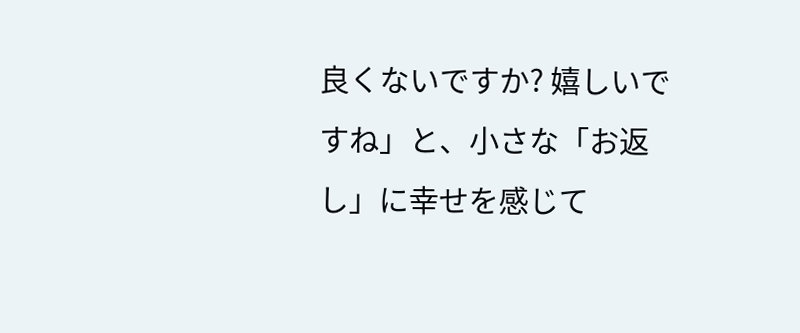良くないですか? 嬉しいですね」と、小さな「お返し」に幸せを感じて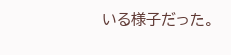いる様子だった。